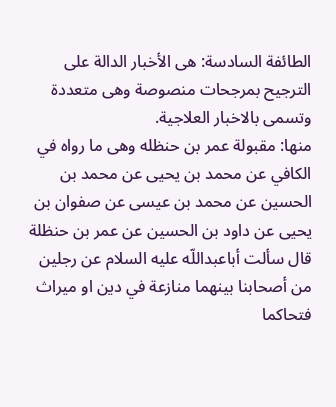الطائفة السادسة: هى الأخبار الدالة على الترجيح بمرجحات منصوصة وهى متعددة وتسمى بالاخبار العلاجية.
منها: مقبولة عمر بن حنظله وهى ما رواه في الكافي عن محمد بن يحيى عن محمد بن الحسين عن محمد بن عيسى عن صفوان بن يحيى عن داود بن الحسين عن عمر بن حنظلة قال سألت أباعبداللّه عليه السلام عن رجلين من أصحابنا بينهما منازعة في دين او ميراث فتحاكما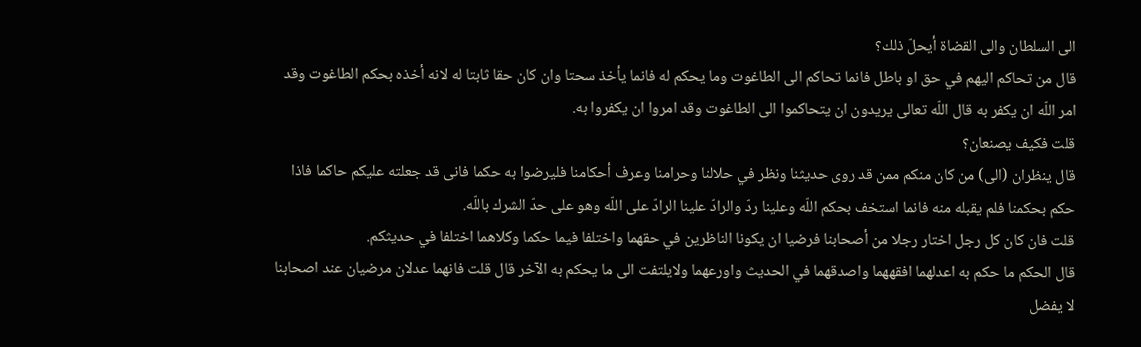الى السلطان والى القضاة أيحلّ ذلك؟
قال من تحاكم اليهم في حق او باطل فانما تحاكم الى الطاغوت وما يحكم له فانما يأخذ سحتا وان كان حقا ثابتا له لانه أخذه بحكم الطاغوت وقد امر اللّه ان يكفر به قال اللّه تعالى يريدون ان يتحاكموا الى الطاغوت وقد امروا ان يكفروا به.
قلت فكيف يصنعان؟
قال ينظران (الى) من كان منكم ممن قد روى حديثنا ونظر في حلالنا وحرامنا وعرف أحكامنا فليرضوا به حكما فانى قد جعلته عليكم حاكما فاذا حكم بحكمنا فلم يقبله منه فانما استخف بحكم اللّه وعلينا ردّ والرادّ علينا الرادّ على اللّه وهو على حدّ الشرك باللّه.
قلت فان كان كل رجل اختار رجلا من أصحابنا فرضيا ان يكونا الناظرين في حقهما واختلفا فيما حكما وكلاهما اختلفا في حديثكم.
قال الحكم ما حكم به اعدلهما افقههما واصدقهما في الحديث واورعهما ولايلتفت الى ما يحكم به الآخر قال قلت فانهما عدلان مرضيان عند اصحابنا لا يفضل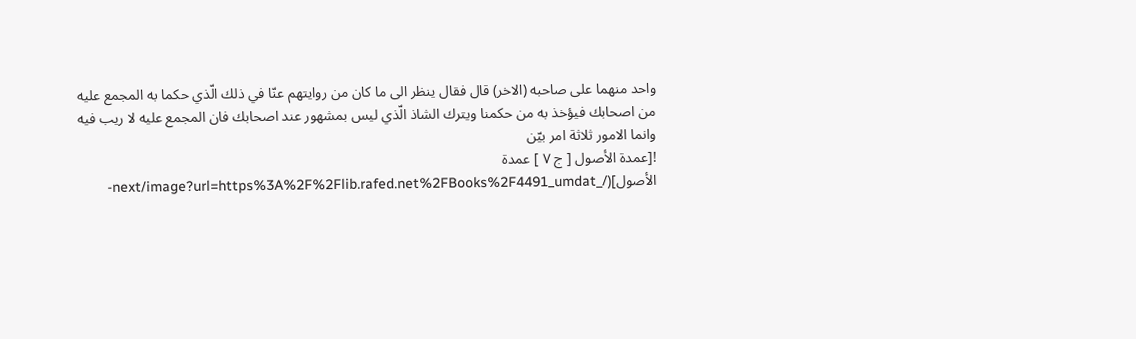واحد منهما على صاحبه (الاخر) قال فقال ينظر الى ما كان من روايتهم عنّا في ذلك الّذي حكما به المجمع عليه من اصحابك فيؤخذ به من حكمنا ويترك الشاذ الّذي ليس بمشهور عند اصحابك فان المجمع عليه لا ريب فيه وانما الامور ثلاثة امر بيّن
![عمدة الأصول [ ج ٧ ] عمدة الأصول](/_next/image?url=https%3A%2F%2Flib.rafed.net%2FBooks%2F4491_umdat-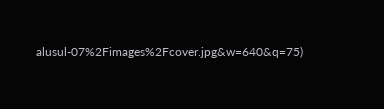alusul-07%2Fimages%2Fcover.jpg&w=640&q=75)